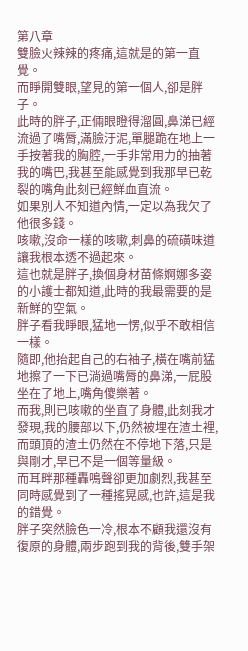第八章
雙臉火辣辣的疼痛,這就是的第一直覺。
而睜開雙眼,望見的第一個人,卻是胖子。
此時的胖子,正倆眼瞪得溜圓,鼻涕已經流過了嘴脣,滿臉汙泥,單腿跪在地上一手按著我的胸腔,一手非常用力的抽著我的嘴巴,我甚至能感覺到我那早已乾裂的嘴角此刻已經鮮血直流。
如果別人不知道內情,一定以為我欠了他很多錢。
咳嗽,沒命一樣的咳嗽,刺鼻的硫磺味道讓我根本透不過起來。
這也就是胖子,換個身材苗條婀娜多姿的小護士都知道,此時的我最需要的是新鮮的空氣。
胖子看我睜眼,猛地一愣,似乎不敢相信一樣。
隨即,他抬起自己的右袖子,橫在嘴前猛地擦了一下已淌過嘴脣的鼻涕,一屁股坐在了地上,嘴角傻樂著。
而我,則已咳嗽的坐直了身體,此刻我才發現,我的腰部以下,仍然被埋在渣土裡,而頭頂的渣土仍然在不停地下落,只是與剛才,早已不是一個等量級。
而耳畔那種轟鳴聲卻更加劇烈,我甚至同時感覺到了一種搖晃感,也許,這是我的錯覺。
胖子突然臉色一冷,根本不顧我還沒有復原的身體,兩步跑到我的背後,雙手架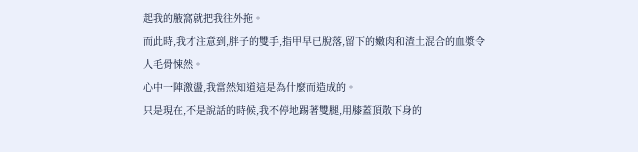起我的腋窩就把我往外拖。
而此時,我才注意到,胖子的雙手,指甲早已脫落,留下的嫩肉和渣土混合的血漿令人毛骨悚然。
心中一陣激盪,我當然知道這是為什麼而造成的。
只是現在,不是說話的時候,我不停地踢著雙腿,用膝蓋頂散下身的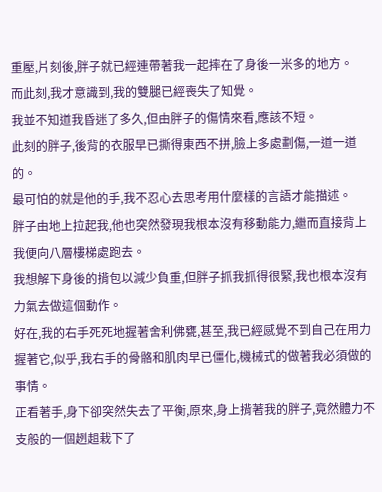重壓,片刻後,胖子就已經連帶著我一起摔在了身後一米多的地方。
而此刻,我才意識到,我的雙腿已經喪失了知覺。
我並不知道我昏迷了多久,但由胖子的傷情來看,應該不短。
此刻的胖子,後背的衣服早已撕得東西不拼,臉上多處劃傷,一道一道的。
最可怕的就是他的手,我不忍心去思考用什麼樣的言語才能描述。
胖子由地上拉起我,他也突然發現我根本沒有移動能力,繼而直接背上我便向八層樓梯處跑去。
我想解下身後的揹包以減少負重,但胖子抓我抓得很緊,我也根本沒有力氣去做這個動作。
好在,我的右手死死地握著舍利佛甕,甚至,我已經感覺不到自己在用力握著它,似乎,我右手的骨骼和肌肉早已僵化,機械式的做著我必須做的事情。
正看著手,身下卻突然失去了平衡,原來,身上揹著我的胖子,竟然體力不支般的一個趔趄栽下了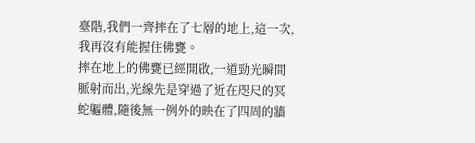臺階,我們一齊摔在了七層的地上,這一次,我再沒有能握住佛甕。
摔在地上的佛甕已經開啟,一道勁光瞬間脈射而出,光線先是穿過了近在咫尺的冥蛇軀體,隨後無一例外的映在了四周的牆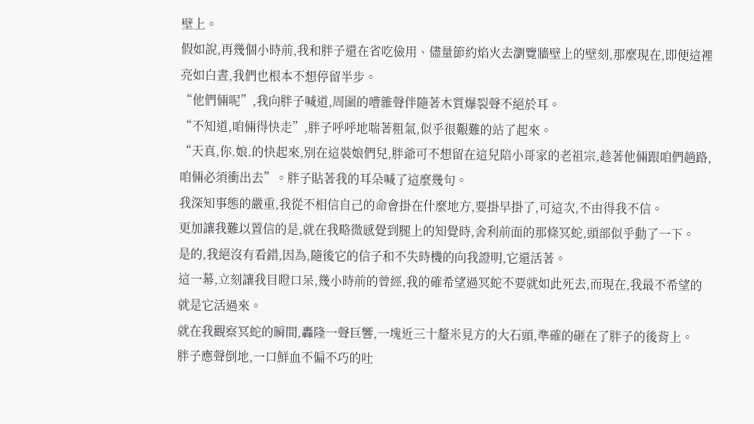壁上。
假如說,再幾個小時前,我和胖子還在省吃儉用、儘量節約焰火去瀏覽牆壁上的壁刻,那麼現在,即便這裡亮如白晝,我們也根本不想停留半步。
“他們倆呢”,我向胖子喊道,周圍的嘈雜聲伴隨著木質爆裂聲不絕於耳。
“不知道,咱倆得快走”,胖子呼呼地喘著粗氣,似乎很艱難的站了起來。
“天真,你.娘.的快起來,別在這裝娘們兒,胖爺可不想留在這兒陪小哥家的老祖宗,趁著他倆跟咱們趟路,咱倆必須衝出去”。胖子貼著我的耳朵喊了這麼幾句。
我深知事態的嚴重,我從不相信自己的命會掛在什麼地方,要掛早掛了,可這次,不由得我不信。
更加讓我難以置信的是,就在我略微感覺到腿上的知覺時,舍利前面的那條冥蛇,頭部似乎動了一下。
是的,我絕沒有看錯,因為,隨後它的信子和不失時機的向我證明,它還活著。
這一幕,立刻讓我目瞪口呆,幾小時前的曾經,我的確希望過冥蛇不要就如此死去,而現在,我最不希望的就是它活過來。
就在我觀察冥蛇的瞬間,轟隆一聲巨響,一塊近三十釐米見方的大石頭,準確的砸在了胖子的後背上。
胖子應聲倒地,一口鮮血不偏不巧的吐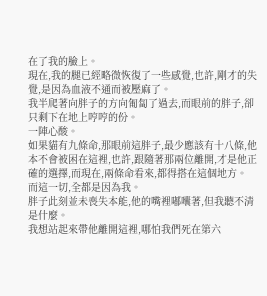在了我的臉上。
現在,我的腿已經略微恢復了一些感覺,也許,剛才的失覺,是因為血液不通而被壓麻了。
我半爬著向胖子的方向匍匐了過去,而眼前的胖子,卻只剩下在地上哼哼的份。
一陣心酸。
如果貓有九條命,那眼前這胖子,最少應該有十八條,他本不會被困在這裡,也許,跟隨著那兩位離開,才是他正確的選擇,而現在,兩條命看來,都得搭在這個地方。
而這一切,全都是因為我。
胖子此刻並未喪失本能,他的嘴裡嘟囔著,但我聽不清是什麼。
我想站起來帶他離開這裡,哪怕我們死在第六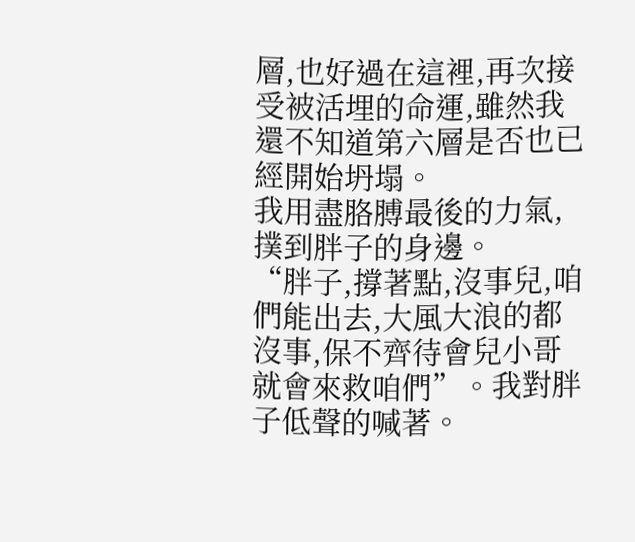層,也好過在這裡,再次接受被活埋的命運,雖然我還不知道第六層是否也已經開始坍塌。
我用盡胳膊最後的力氣,撲到胖子的身邊。
“胖子,撐著點,沒事兒,咱們能出去,大風大浪的都沒事,保不齊待會兒小哥就會來救咱們”。我對胖子低聲的喊著。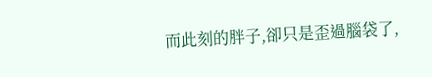而此刻的胖子,卻只是歪過腦袋了,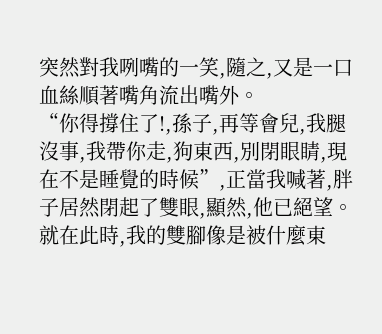突然對我咧嘴的一笑,隨之,又是一口血絲順著嘴角流出嘴外。
“你得撐住了!,孫子,再等會兒,我腿沒事,我帶你走,狗東西,別閉眼睛,現在不是睡覺的時候”,正當我喊著,胖子居然閉起了雙眼,顯然,他已絕望。
就在此時,我的雙腳像是被什麼東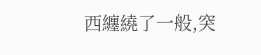西纏繞了一般,突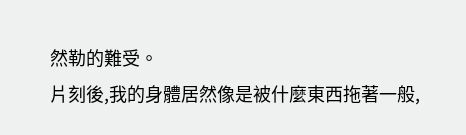然勒的難受。
片刻後,我的身體居然像是被什麼東西拖著一般,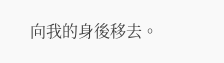向我的身後移去。